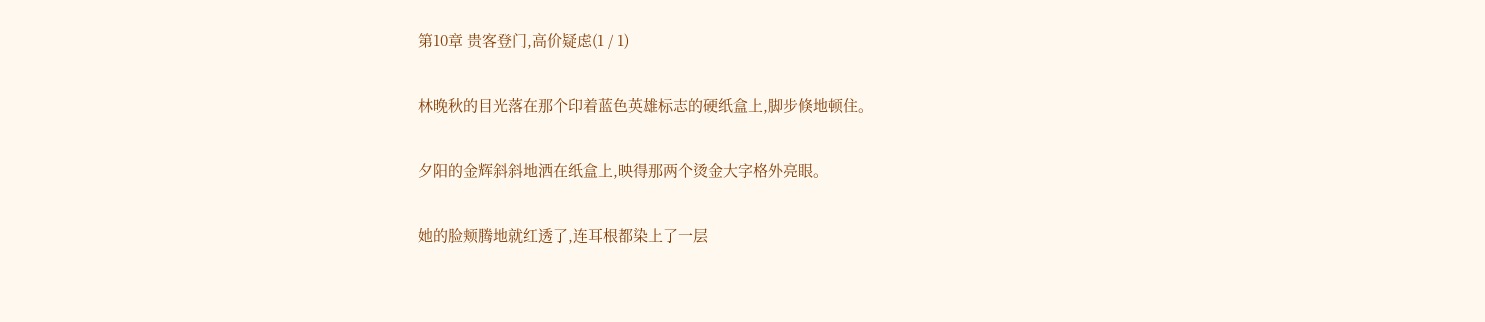第10章 贵客登门,高价疑虑(1 / 1)

林晚秋的目光落在那个印着蓝色英雄标志的硬纸盒上,脚步倏地顿住。

夕阳的金辉斜斜地洒在纸盒上,映得那两个烫金大字格外亮眼。

她的脸颊腾地就红透了,连耳根都染上了一层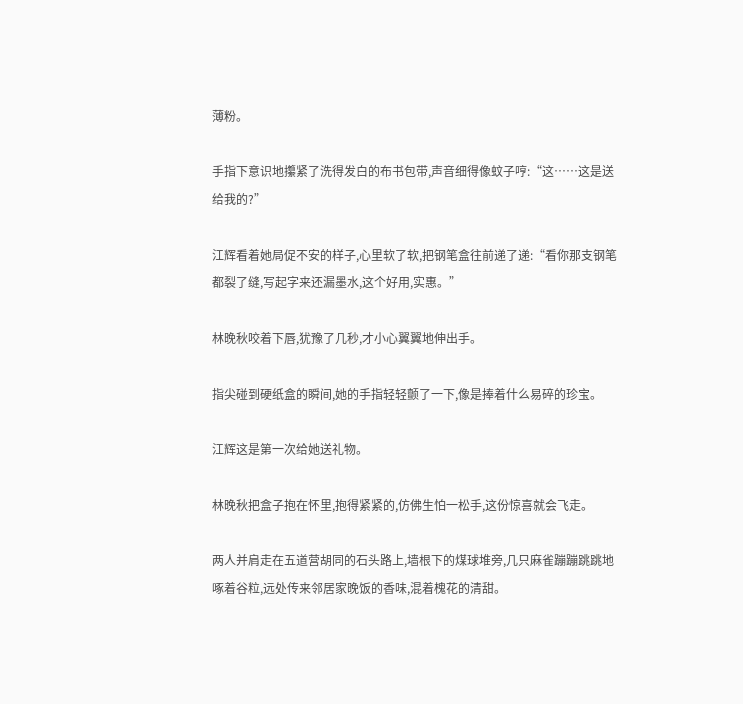薄粉。

手指下意识地攥紧了洗得发白的布书包带,声音细得像蚊子哼:“这……这是送给我的?”

江辉看着她局促不安的样子,心里软了软,把钢笔盒往前递了递:“看你那支钢笔都裂了缝,写起字来还漏墨水,这个好用,实惠。”

林晚秋咬着下唇,犹豫了几秒,才小心翼翼地伸出手。

指尖碰到硬纸盒的瞬间,她的手指轻轻颤了一下,像是捧着什么易碎的珍宝。

江辉这是第一次给她送礼物。

林晚秋把盒子抱在怀里,抱得紧紧的,仿佛生怕一松手,这份惊喜就会飞走。

两人并肩走在五道营胡同的石头路上,墙根下的煤球堆旁,几只麻雀蹦蹦跳跳地啄着谷粒,远处传来邻居家晚饭的香味,混着槐花的清甜。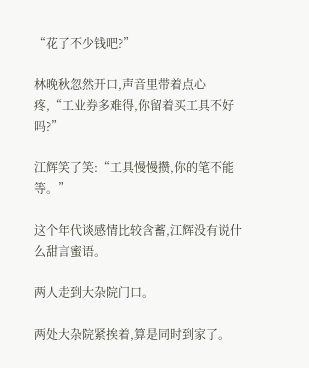“花了不少钱吧?”

林晚秋忽然开口,声音里带着点心疼,“工业券多难得,你留着买工具不好吗?”

江辉笑了笑:“工具慢慢攒,你的笔不能等。”

这个年代谈感情比较含蓄,江辉没有说什么甜言蜜语。

两人走到大杂院门口。

两处大杂院紧挨着,算是同时到家了。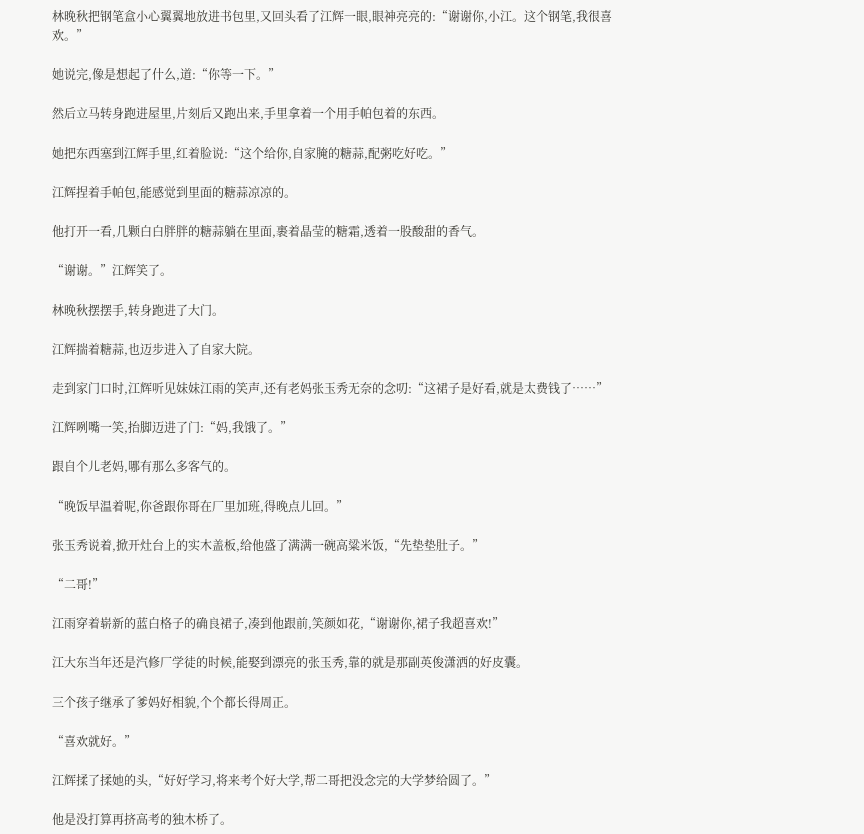林晚秋把钢笔盒小心翼翼地放进书包里,又回头看了江辉一眼,眼神亮亮的:“谢谢你,小江。这个钢笔,我很喜欢。”

她说完,像是想起了什么,道:“你等一下。”

然后立马转身跑进屋里,片刻后又跑出来,手里拿着一个用手帕包着的东西。

她把东西塞到江辉手里,红着脸说:“这个给你,自家腌的糖蒜,配粥吃好吃。”

江辉捏着手帕包,能感觉到里面的糖蒜凉凉的。

他打开一看,几颗白白胖胖的糖蒜躺在里面,裹着晶莹的糖霜,透着一股酸甜的香气。

“谢谢。”江辉笑了。

林晚秋摆摆手,转身跑进了大门。

江辉揣着糖蒜,也迈步进入了自家大院。

走到家门口时,江辉听见妹妹江雨的笑声,还有老妈张玉秀无奈的念叨:“这裙子是好看,就是太费钱了……”

江辉咧嘴一笑,抬脚迈进了门:“妈,我饿了。”

跟自个儿老妈,哪有那么多客气的。

“晚饭早温着呢,你爸跟你哥在厂里加班,得晚点儿回。”

张玉秀说着,掀开灶台上的实木盖板,给他盛了满满一碗高粱米饭,“先垫垫肚子。”

“二哥!”

江雨穿着崭新的蓝白格子的确良裙子,凑到他跟前,笑颜如花,“谢谢你,裙子我超喜欢!”

江大东当年还是汽修厂学徒的时候,能娶到漂亮的张玉秀,靠的就是那副英俊潇洒的好皮囊。

三个孩子继承了爹妈好相貌,个个都长得周正。

“喜欢就好。”

江辉揉了揉她的头,“好好学习,将来考个好大学,帮二哥把没念完的大学梦给圆了。”

他是没打算再挤高考的独木桥了。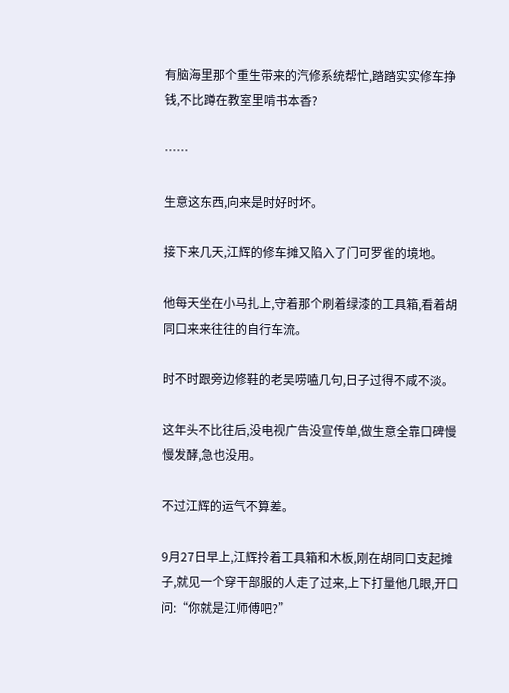有脑海里那个重生带来的汽修系统帮忙,踏踏实实修车挣钱,不比蹲在教室里啃书本香?

……

生意这东西,向来是时好时坏。

接下来几天,江辉的修车摊又陷入了门可罗雀的境地。

他每天坐在小马扎上,守着那个刷着绿漆的工具箱,看着胡同口来来往往的自行车流。

时不时跟旁边修鞋的老吴唠嗑几句,日子过得不咸不淡。

这年头不比往后,没电视广告没宣传单,做生意全靠口碑慢慢发酵,急也没用。

不过江辉的运气不算差。

9月27日早上,江辉拎着工具箱和木板,刚在胡同口支起摊子,就见一个穿干部服的人走了过来,上下打量他几眼,开口问:“你就是江师傅吧?”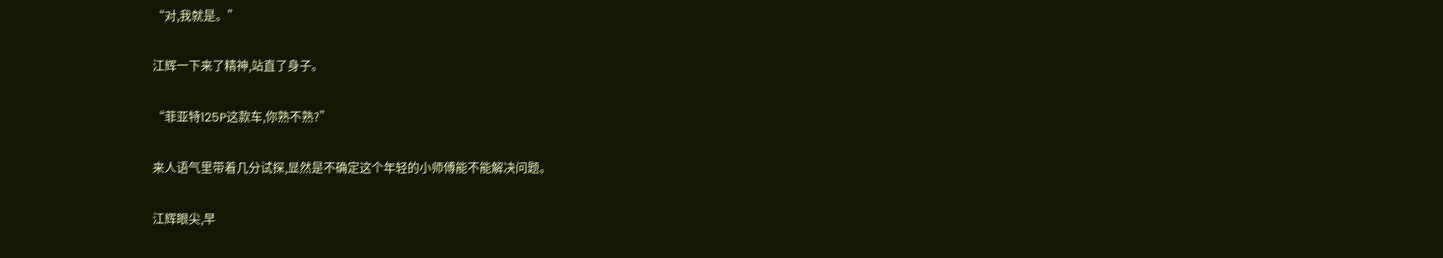“对,我就是。”

江辉一下来了精神,站直了身子。

“菲亚特125P这款车,你熟不熟?”

来人语气里带着几分试探,显然是不确定这个年轻的小师傅能不能解决问题。

江辉眼尖,早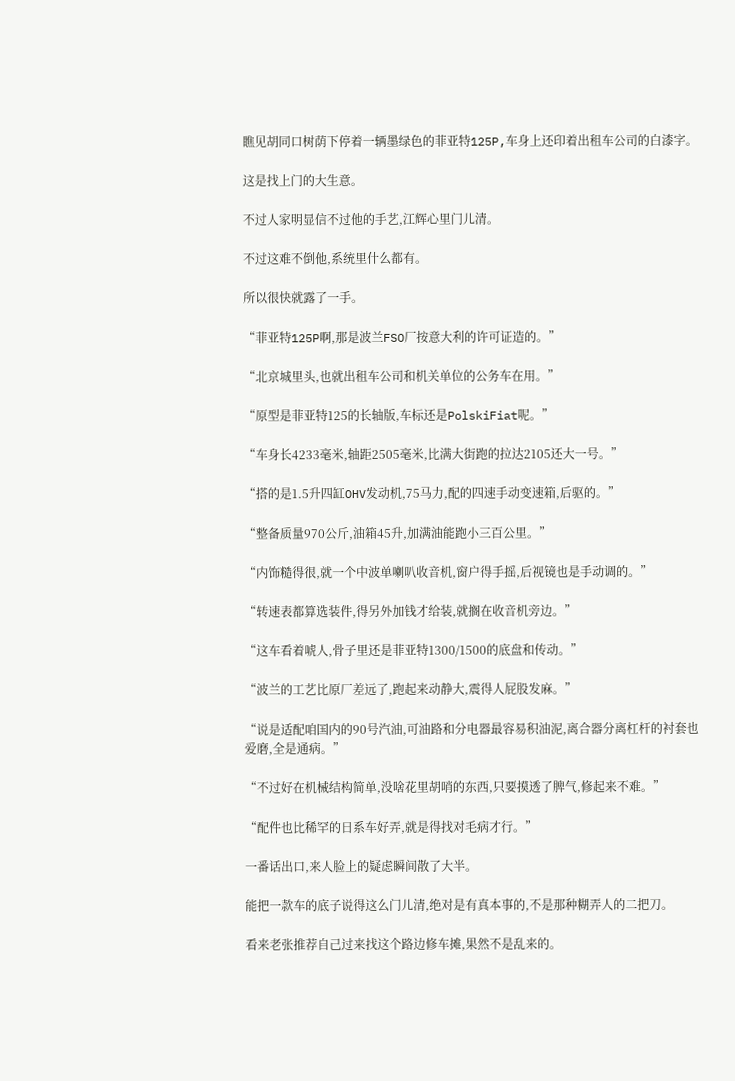瞧见胡同口树荫下停着一辆墨绿色的菲亚特125P,车身上还印着出租车公司的白漆字。

这是找上门的大生意。

不过人家明显信不过他的手艺,江辉心里门儿清。

不过这难不倒他,系统里什么都有。

所以很快就露了一手。

“菲亚特125P啊,那是波兰FSO厂按意大利的许可证造的。”

“北京城里头,也就出租车公司和机关单位的公务车在用。”

“原型是菲亚特125的长轴版,车标还是PolskiFiat呢。”

“车身长4233毫米,轴距2505毫米,比满大街跑的拉达2105还大一号。”

“搭的是1.5升四缸OHV发动机,75马力,配的四速手动变速箱,后驱的。”

“整备质量970公斤,油箱45升,加满油能跑小三百公里。”

“内饰糙得很,就一个中波单喇叭收音机,窗户得手摇,后视镜也是手动调的。”

“转速表都算选装件,得另外加钱才给装,就搁在收音机旁边。”

“这车看着唬人,骨子里还是菲亚特1300/1500的底盘和传动。”

“波兰的工艺比原厂差远了,跑起来动静大,震得人屁股发麻。”

“说是适配咱国内的90号汽油,可油路和分电器最容易积油泥,离合器分离杠杆的衬套也爱磨,全是通病。”

“不过好在机械结构简单,没啥花里胡哨的东西,只要摸透了脾气,修起来不难。”

“配件也比稀罕的日系车好弄,就是得找对毛病才行。”

一番话出口,来人脸上的疑虑瞬间散了大半。

能把一款车的底子说得这么门儿清,绝对是有真本事的,不是那种糊弄人的二把刀。

看来老张推荐自己过来找这个路边修车摊,果然不是乱来的。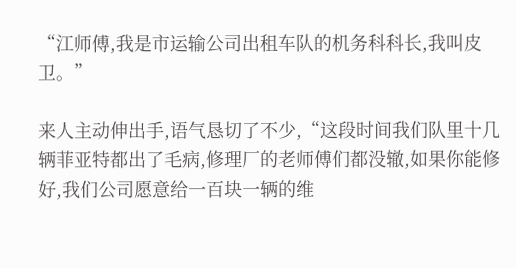“江师傅,我是市运输公司出租车队的机务科科长,我叫皮卫。”

来人主动伸出手,语气恳切了不少,“这段时间我们队里十几辆菲亚特都出了毛病,修理厂的老师傅们都没辙,如果你能修好,我们公司愿意给一百块一辆的维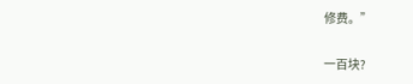修费。”

一百块?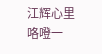江辉心里咯噔一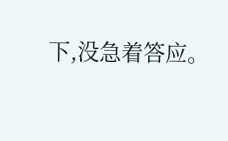下,没急着答应。